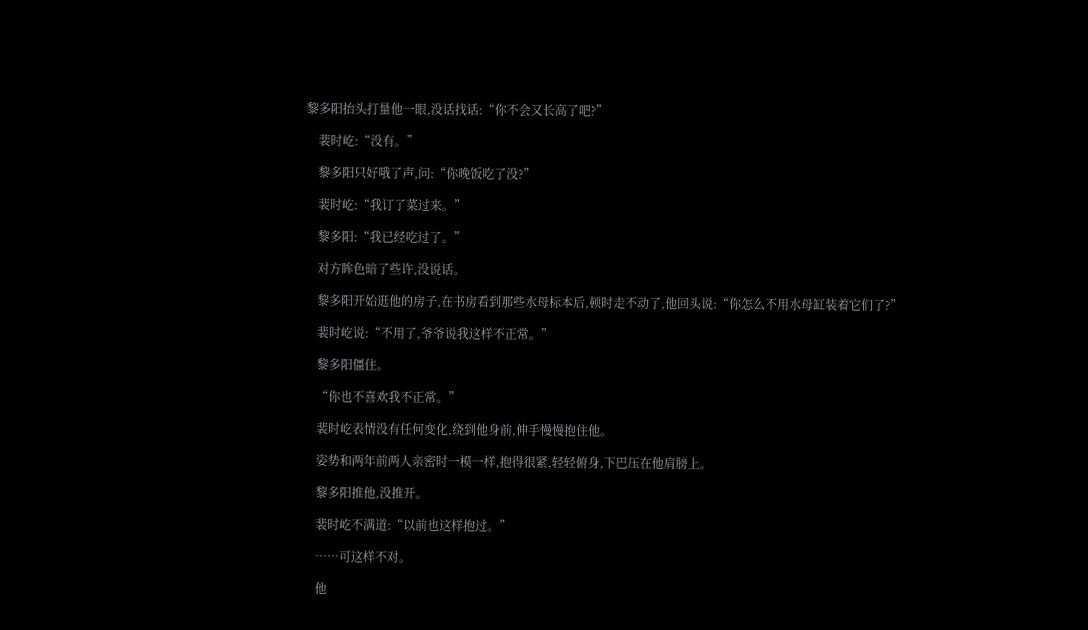黎多阳抬头打量他一眼,没话找话:“你不会又长高了吧?”

    裴时屹:“没有。”

    黎多阳只好哦了声,问:“你晚饭吃了没?”

    裴时屹:“我订了菜过来。”

    黎多阳:“我已经吃过了。”

    对方眸色暗了些许,没说话。

    黎多阳开始逛他的房子,在书房看到那些水母标本后,顿时走不动了,他回头说:“你怎么不用水母缸装着它们了?”

    裴时屹说:“不用了,爷爷说我这样不正常。”

    黎多阳僵住。

    “你也不喜欢我不正常。”

    裴时屹表情没有任何变化,绕到他身前,伸手慢慢抱住他。

    姿势和两年前两人亲密时一模一样,抱得很紧,轻轻俯身,下巴压在他肩膀上。

    黎多阳推他,没推开。

    裴时屹不满道:“以前也这样抱过。”

    ……可这样不对。

    他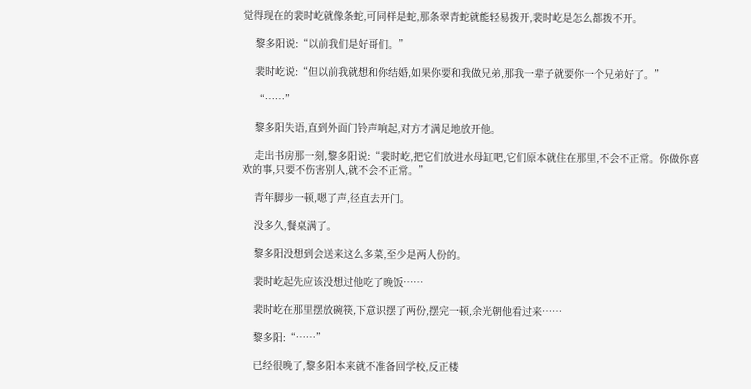觉得现在的裴时屹就像条蛇,可同样是蛇,那条翠青蛇就能轻易拨开,裴时屹是怎么都拨不开。

    黎多阳说:“以前我们是好哥们。”

    裴时屹说:“但以前我就想和你结婚,如果你要和我做兄弟,那我一辈子就要你一个兄弟好了。”

    “……”

    黎多阳失语,直到外面门铃声响起,对方才满足地放开他。

    走出书房那一刻,黎多阳说:“裴时屹,把它们放进水母缸吧,它们原本就住在那里,不会不正常。你做你喜欢的事,只要不伤害别人,就不会不正常。”

    青年脚步一顿,嗯了声,径直去开门。

    没多久,餐桌满了。

    黎多阳没想到会送来这么多菜,至少是两人份的。

    裴时屹起先应该没想过他吃了晚饭……

    裴时屹在那里摆放碗筷,下意识摆了两份,摆完一顿,余光朝他看过来……

    黎多阳:“……”

    已经很晚了,黎多阳本来就不准备回学校,反正楼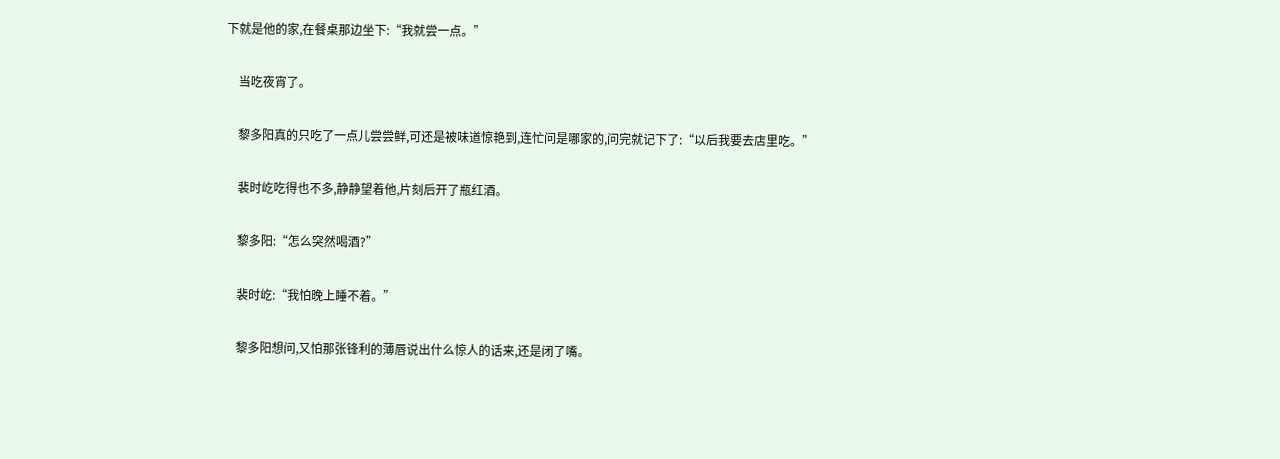下就是他的家,在餐桌那边坐下:“我就尝一点。”

    当吃夜宵了。

    黎多阳真的只吃了一点儿尝尝鲜,可还是被味道惊艳到,连忙问是哪家的,问完就记下了:“以后我要去店里吃。”

    裴时屹吃得也不多,静静望着他,片刻后开了瓶红酒。

    黎多阳:“怎么突然喝酒?”

    裴时屹:“我怕晚上睡不着。”

    黎多阳想问,又怕那张锋利的薄唇说出什么惊人的话来,还是闭了嘴。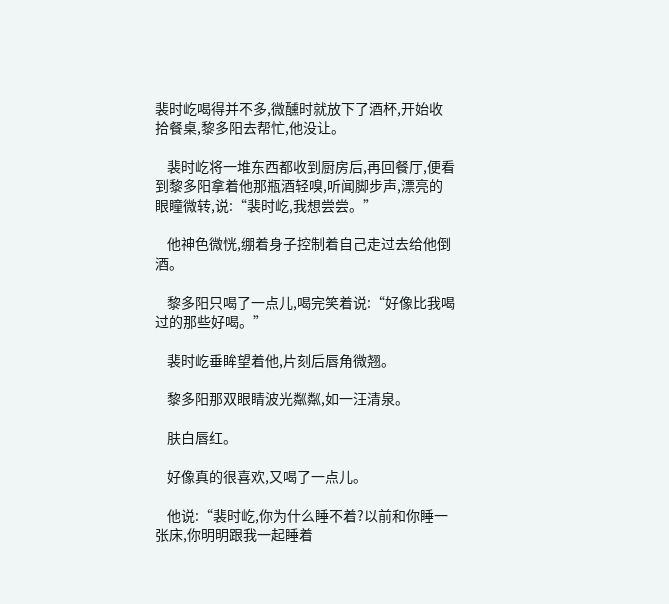裴时屹喝得并不多,微醺时就放下了酒杯,开始收拾餐桌,黎多阳去帮忙,他没让。

    裴时屹将一堆东西都收到厨房后,再回餐厅,便看到黎多阳拿着他那瓶酒轻嗅,听闻脚步声,漂亮的眼瞳微转,说:“裴时屹,我想尝尝。”

    他神色微恍,绷着身子控制着自己走过去给他倒酒。

    黎多阳只喝了一点儿,喝完笑着说:“好像比我喝过的那些好喝。”

    裴时屹垂眸望着他,片刻后唇角微翘。

    黎多阳那双眼睛波光粼粼,如一汪清泉。

    肤白唇红。

    好像真的很喜欢,又喝了一点儿。

    他说:“裴时屹,你为什么睡不着?以前和你睡一张床,你明明跟我一起睡着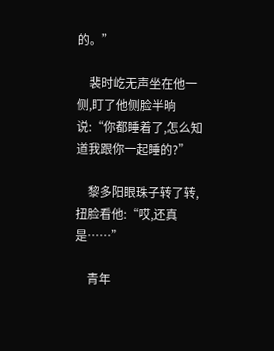的。”

    裴时屹无声坐在他一侧,盯了他侧脸半晌说:“你都睡着了,怎么知道我跟你一起睡的?”

    黎多阳眼珠子转了转,扭脸看他:“哎,还真是……”

    青年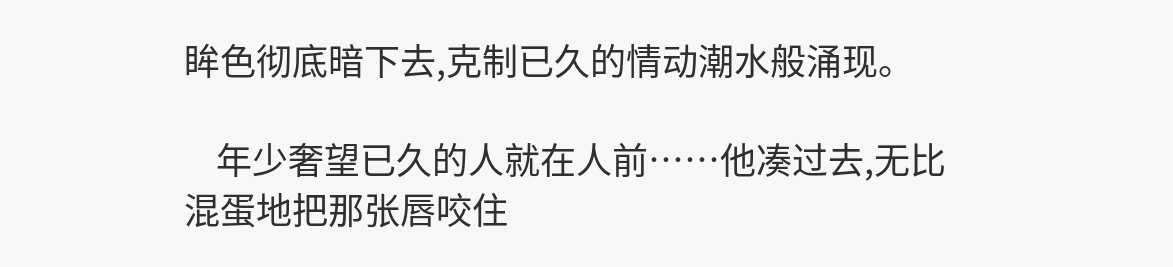眸色彻底暗下去,克制已久的情动潮水般涌现。

    年少奢望已久的人就在人前……他凑过去,无比混蛋地把那张唇咬住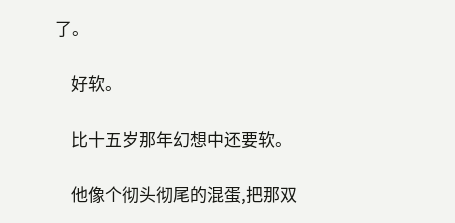了。

    好软。

    比十五岁那年幻想中还要软。

    他像个彻头彻尾的混蛋,把那双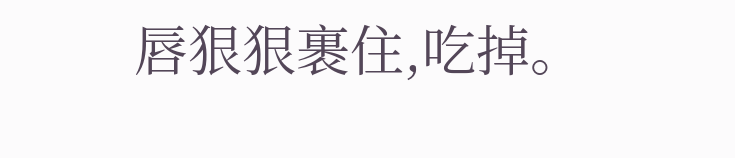唇狠狠裹住,吃掉。